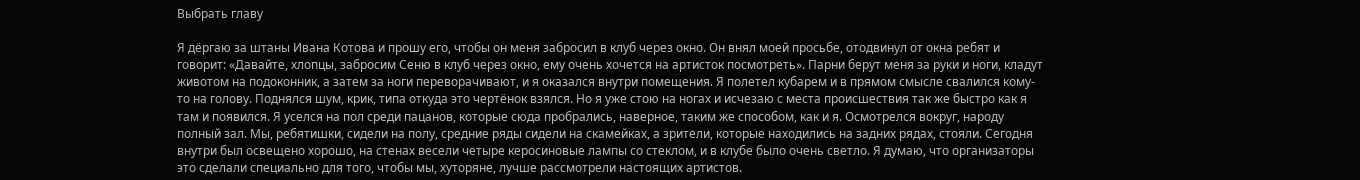Выбрать главу

Я дёргаю за штаны Ивана Котова и прошу его, чтобы он меня забросил в клуб через окно. Он внял моей просьбе, отодвинул от окна ребят и говорит: «Давайте, хлопцы, забросим Сеню в клуб через окно, ему очень хочется на артисток посмотреть». Парни берут меня за руки и ноги, кладут животом на подоконник, а затем за ноги переворачивают, и я оказался внутри помещения. Я полетел кубарем и в прямом смысле свалился кому-то на голову. Поднялся шум, крик, типа откуда это чертёнок взялся. Но я уже стою на ногах и исчезаю с места происшествия так же быстро как я там и появился. Я уселся на пол среди пацанов, которые сюда пробрались, наверное, таким же способом, как и я. Осмотрелся вокруг, народу полный зал. Мы, ребятишки, сидели на полу, средние ряды сидели на скамейках, а зрители, которые находились на задних рядах, стояли. Сегодня внутри был освещено хорошо, на стенах весели четыре керосиновые лампы со стеклом, и в клубе было очень светло. Я думаю, что организаторы это сделали специально для того, чтобы мы, хуторяне, лучше рассмотрели настоящих артистов.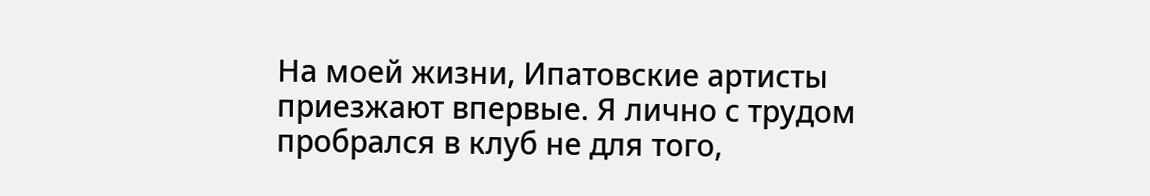На моей жизни, Ипатовские артисты приезжают впервые. Я лично с трудом пробрался в клуб не для того,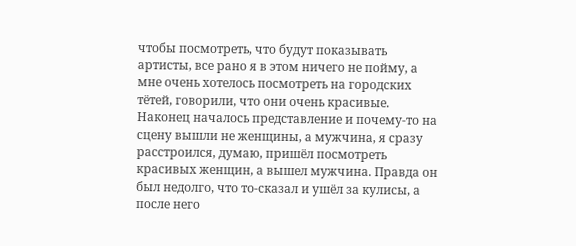чтобы посмотреть, что будут показывать артисты, все рано я в этом ничего не пойму, а мне очень хотелось посмотреть на городских тётей, говорили, что они очень красивые. Наконец началось представление и почему-то на сцену вышли не женщины, а мужчина, я сразу расстроился, думаю, пришёл посмотреть красивых женщин, а вышел мужчина. Правда он был недолго, что то-сказал и ушёл за кулисы, а после него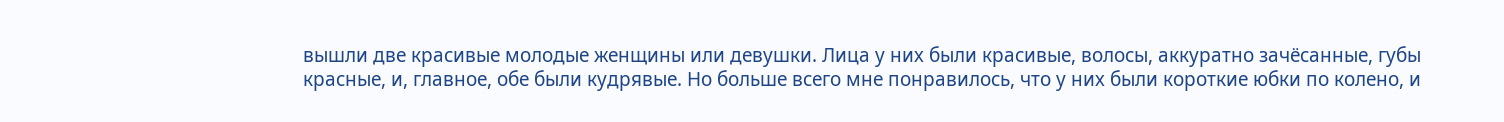вышли две красивые молодые женщины или девушки. Лица у них были красивые, волосы, аккуратно зачёсанные, губы красные, и, главное, обе были кудрявые. Но больше всего мне понравилось, что у них были короткие юбки по колено, и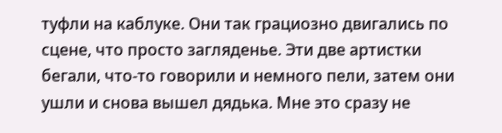туфли на каблуке. Они так грациозно двигались по сцене, что просто загляденье. Эти две артистки бегали, что-то говорили и немного пели, затем они ушли и снова вышел дядька. Мне это сразу не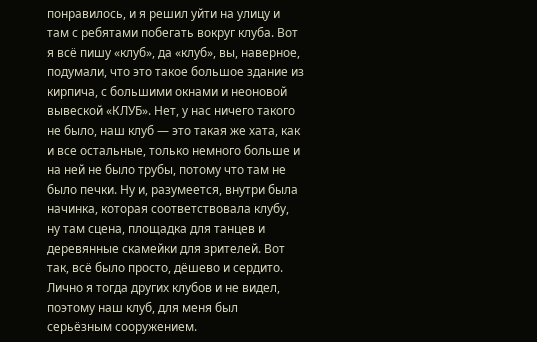понравилось, и я решил уйти на улицу и там с ребятами побегать вокруг клуба. Вот я всё пишу «клуб», да «клуб», вы, наверное, подумали, что это такое большое здание из кирпича, с большими окнами и неоновой вывеской «КЛУБ». Нет, у нас ничего такого не было, наш клуб — это такая же хата, как и все остальные, только немного больше и на ней не было трубы, потому что там не было печки. Ну и, разумеется, внутри была начинка, которая соответствовала клубу, ну там сцена, площадка для танцев и деревянные скамейки для зрителей. Вот так, всё было просто, дёшево и сердито. Лично я тогда других клубов и не видел, поэтому наш клуб, для меня был серьёзным сооружением.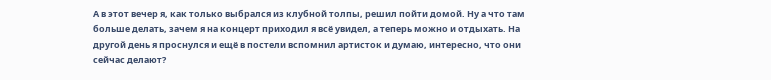А в этот вечер я, как только выбрался из клубной толпы, решил пойти домой. Ну а что там больше делать, зачем я на концерт приходил я всё увидел, а теперь можно и отдыхать. На другой день я проснулся и ещё в постели вспомнил артисток и думаю, интересно, что они сейчас делают?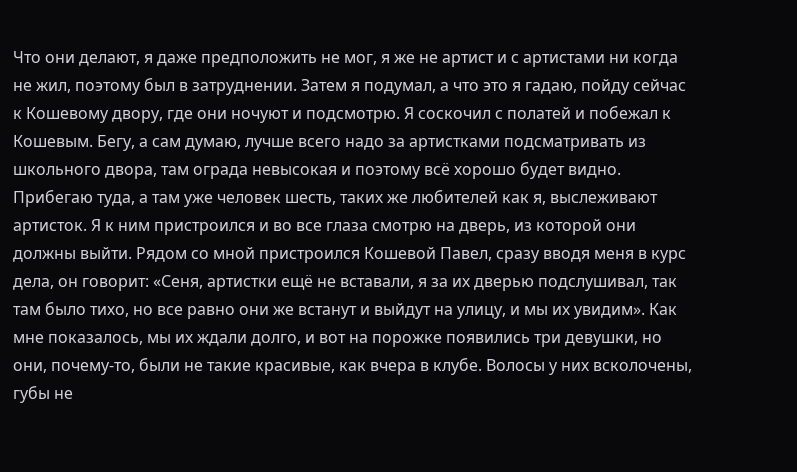Что они делают, я даже предположить не мог, я же не артист и с артистами ни когда не жил, поэтому был в затруднении. Затем я подумал, а что это я гадаю, пойду сейчас к Кошевому двору, где они ночуют и подсмотрю. Я соскочил с полатей и побежал к Кошевым. Бегу, а сам думаю, лучше всего надо за артистками подсматривать из школьного двора, там ограда невысокая и поэтому всё хорошо будет видно. Прибегаю туда, а там уже человек шесть, таких же любителей как я, выслеживают артисток. Я к ним пристроился и во все глаза смотрю на дверь, из которой они должны выйти. Рядом со мной пристроился Кошевой Павел, сразу вводя меня в курс дела, он говорит: «Сеня, артистки ещё не вставали, я за их дверью подслушивал, так там было тихо, но все равно они же встанут и выйдут на улицу, и мы их увидим». Как мне показалось, мы их ждали долго, и вот на порожке появились три девушки, но они, почему-то, были не такие красивые, как вчера в клубе. Волосы у них всколочены, губы не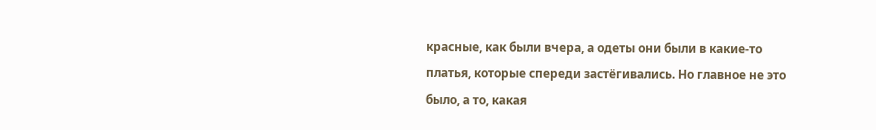красные, как были вчера, а одеты они были в какие-то платья, которые спереди застёгивались. Но главное не это было, а то, какая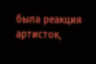была реакция артисток,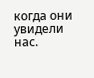когда они увидели нас.